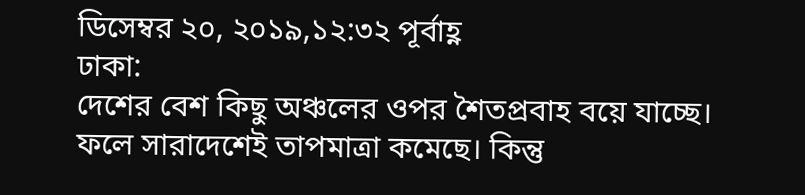ডিসেম্বর ২০, ২০১৯,১২:৩২ পূর্বাহ্ণ
ঢাকা:
দেশের বেশ কিছু অঞ্চলের ওপর শৈতপ্রবাহ বয়ে যাচ্ছে। ফলে সারাদেশেই তাপমাত্রা কমেছে। কিন্তু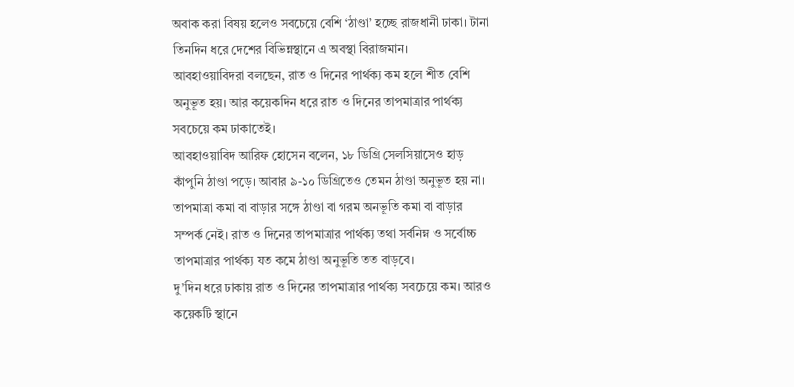অবাক করা বিষয় হলেও সবচেয়ে বেশি ‘ঠাণ্ডা’ হচ্ছে রাজধানী ঢাকা। টানা তিনদিন ধরে দেশের বিভিন্নস্থানে এ অবস্থা বিরাজমান।
আবহাওয়াবিদরা বলছেন, রাত ও দিনের পার্থক্য কম হলে শীত বেশি অনুভূত হয়। আর কয়েকদিন ধরে রাত ও দিনের তাপমাত্রার পার্থক্য সবচেয়ে কম ঢাকাতেই।
আবহাওয়াবিদ আরিফ হোসেন বলেন, ১৮ ডিগ্রি সেলসিয়াসেও হাড় কাঁপুনি ঠাণ্ডা পড়ে। আবার ৯-১০ ডিগ্রিতেও তেমন ঠাণ্ডা অনুভূত হয় না। তাপমাত্রা কমা বা বাড়ার সঙ্গে ঠাণ্ডা বা গরম অনভূতি কমা বা বাড়ার সম্পর্ক নেই। রাত ও দিনের তাপমাত্রার পার্থক্য তথা সর্বনিম্ন ও সর্বোচ্চ তাপমাত্রার পার্থক্য যত কমে ঠাণ্ডা অনুভূতি তত বাড়বে।
দু’দিন ধরে ঢাকায় রাত ও দিনের তাপমাত্রার পার্থক্য সবচেয়ে কম। আরও কয়েকটি স্থানে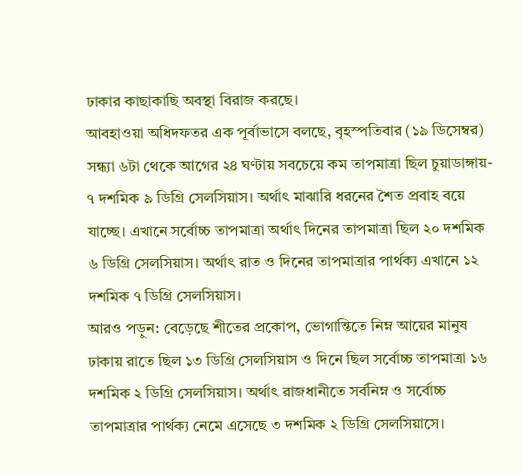ঢাকার কাছাকাছি অবস্থা বিরাজ করছে।
আবহাওয়া অধিদফতর এক পূর্বাভাসে বলছে, বৃহস্পতিবার (১৯ ডিসেম্বর) সন্ধ্যা ৬টা থেকে আগের ২৪ ঘণ্টায় সবচেয়ে কম তাপমাত্রা ছিল চুয়াডাঙ্গায়- ৭ দশমিক ৯ ডিগ্রি সেলসিয়াস। অর্থাৎ মাঝারি ধরনের শৈত প্রবাহ বয়ে যাচ্ছে। এখানে সর্বোচ্চ তাপমাত্রা অর্থাৎ দিনের তাপমাত্রা ছিল ২০ দশমিক ৬ ডিগ্রি সেলসিয়াস। অর্থাৎ রাত ও দিনের তাপমাত্রার পার্থক্য এখানে ১২ দশমিক ৭ ডিগ্রি সেলসিয়াস।
আরও পড়ুন: বেড়েছে শীতের প্রকোপ, ভোগান্তিতে নিম্ন আয়ের মানুষ
ঢাকায় রাতে ছিল ১৩ ডিগ্রি সেলসিয়াস ও দিনে ছিল সর্বোচ্চ তাপমাত্রা ১৬ দশমিক ২ ডিগ্রি সেলসিয়াস। অর্থাৎ রাজধানীতে সর্বনিম্ন ও সর্বোচ্চ তাপমাত্রার পার্থক্য নেমে এসেছে ৩ দশমিক ২ ডিগ্রি সেলসিয়াসে।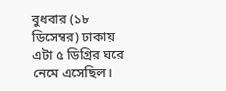বুধবার (১৮ ডিসেম্বর) ঢাকায় এটা ৫ ডিগ্রির ঘরে নেমে এসেছিল।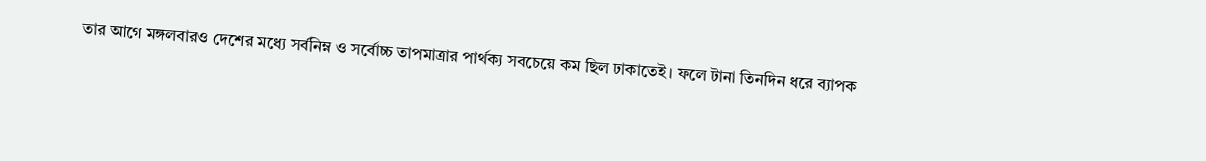তার আগে মঙ্গলবারও দেশের মধ্যে সর্বনিম্ন ও সর্বোচ্চ তাপমাত্রার পার্থক্য সবচেয়ে কম ছিল ঢাকাতেই। ফলে টানা তিনদিন ধরে ব্যাপক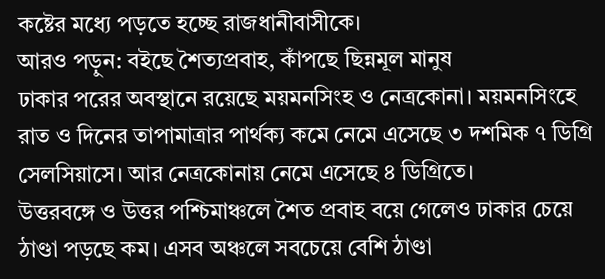কষ্টের মধ্যে পড়তে হচ্ছে রাজধানীবাসীকে।
আরও পড়ুন: বইছে শৈত্যপ্রবাহ, কাঁপছে ছিন্নমূল মানুষ
ঢাকার পরের অবস্থানে রয়েছে ময়মনসিংহ ও নেত্রকোনা। ময়মনসিংহে রাত ও দিনের তাপামাত্রার পার্থক্য কমে নেমে এসেছে ৩ দশমিক ৭ ডিগ্রি সেলসিয়াসে। আর নেত্রকোনায় নেমে এসেছে ৪ ডিগ্রিতে।
উত্তরবঙ্গে ও উত্তর পশ্চিমাঞ্চলে শৈত প্রবাহ বয়ে গেলেও ঢাকার চেয়ে ঠাণ্ডা পড়ছে কম। এসব অঞ্চলে সবচেয়ে বেশি ঠাণ্ডা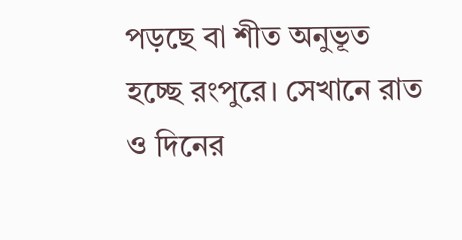পড়ছে বা শীত অনুভূত হচ্ছে রংপুরে। সেখানে রাত ও দিনের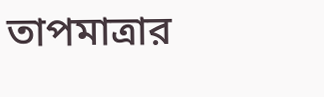তাপমাত্রার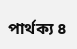পার্থক্য ৪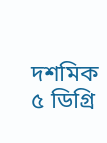দশমিক ৫ ডিগ্রি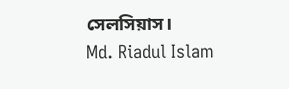সেলসিয়াস।
Md. Riadul Islam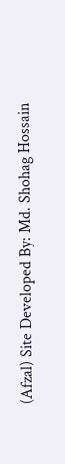(Afzal) Site Developed By: Md. Shohag Hossain